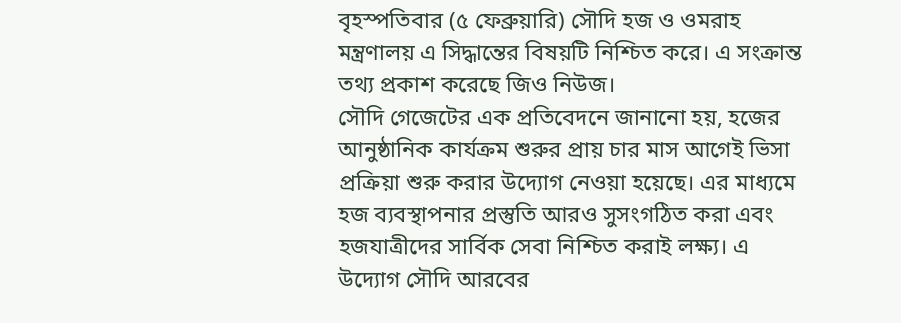বৃহস্পতিবার (৫ ফেব্রুয়ারি) সৌদি হজ ও ওমরাহ মন্ত্রণালয় এ সিদ্ধান্তের বিষয়টি নিশ্চিত করে। এ সংক্রান্ত তথ্য প্রকাশ করেছে জিও নিউজ।
সৌদি গেজেটের এক প্রতিবেদনে জানানো হয়, হজের আনুষ্ঠানিক কার্যক্রম শুরুর প্রায় চার মাস আগেই ভিসা প্রক্রিয়া শুরু করার উদ্যোগ নেওয়া হয়েছে। এর মাধ্যমে হজ ব্যবস্থাপনার প্রস্তুতি আরও সুসংগঠিত করা এবং হজযাত্রীদের সার্বিক সেবা নিশ্চিত করাই লক্ষ্য। এ উদ্যোগ সৌদি আরবের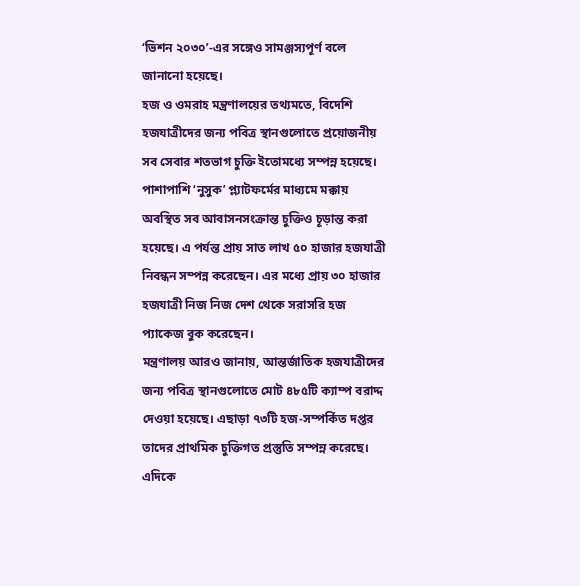‘ভিশন ২০৩০’-এর সঙ্গেও সামঞ্জস্যপূর্ণ বলে জানানো হয়েছে।
হজ ও ওমরাহ মন্ত্রণালয়ের তথ্যমতে, বিদেশি হজযাত্রীদের জন্য পবিত্র স্থানগুলোতে প্রয়োজনীয় সব সেবার শতভাগ চুক্তি ইতোমধ্যে সম্পন্ন হয়েছে। পাশাপাশি ‘নুসুক’ প্ল্যাটফর্মের মাধ্যমে মক্কায় অবস্থিত সব আবাসনসংক্রান্ত চুক্তিও চূড়ান্ত করা হয়েছে। এ পর্যন্ত প্রায় সাত লাখ ৫০ হাজার হজযাত্রী নিবন্ধন সম্পন্ন করেছেন। এর মধ্যে প্রায় ৩০ হাজার হজযাত্রী নিজ নিজ দেশ থেকে সরাসরি হজ প্যাকেজ বুক করেছেন।
মন্ত্রণালয় আরও জানায়, আন্তর্জাতিক হজযাত্রীদের জন্য পবিত্র স্থানগুলোতে মোট ৪৮৫টি ক্যাম্প বরাদ্দ দেওয়া হয়েছে। এছাড়া ৭৩টি হজ-সম্পর্কিত দপ্তর তাদের প্রাথমিক চুক্তিগত প্রস্তুতি সম্পন্ন করেছে।
এদিকে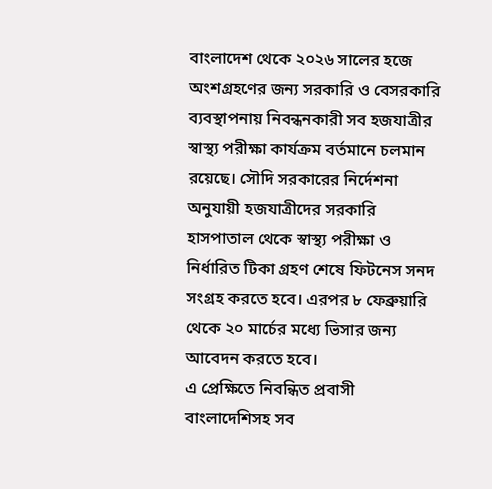বাংলাদেশ থেকে ২০২৬ সালের হজে অংশগ্রহণের জন্য সরকারি ও বেসরকারি ব্যবস্থাপনায় নিবন্ধনকারী সব হজযাত্রীর স্বাস্থ্য পরীক্ষা কার্যক্রম বর্তমানে চলমান রয়েছে। সৌদি সরকারের নির্দেশনা অনুযায়ী হজযাত্রীদের সরকারি হাসপাতাল থেকে স্বাস্থ্য পরীক্ষা ও নির্ধারিত টিকা গ্রহণ শেষে ফিটনেস সনদ সংগ্রহ করতে হবে। এরপর ৮ ফেব্রুয়ারি থেকে ২০ মার্চের মধ্যে ভিসার জন্য আবেদন করতে হবে।
এ প্রেক্ষিতে নিবন্ধিত প্রবাসী বাংলাদেশিসহ সব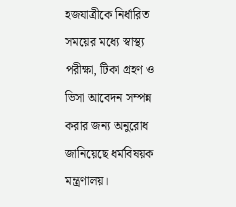হজযাত্রীকে নির্ধারিত সময়ের মধ্যে স্বাস্থ্য পরীক্ষা, টিকা গ্রহণ ও ভিসা আবেদন সম্পন্ন করার জন্য অনুরোধ জানিয়েছে ধর্মবিষয়ক মন্ত্রণালয়।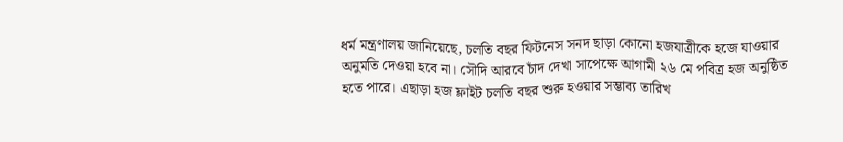ধর্ম মন্ত্রণালয় জানিয়েছে, চলতি বছর ফিটনেস সনদ ছাড়া কোনো হজযাত্রীকে হজে যাওয়ার অনুমতি দেওয়া হবে না। সৌদি আরবে চাঁদ দেখা সাপেক্ষে আগামী ২৬ মে পবিত্র হজ অনুষ্ঠিত হতে পারে। এছাড়া হজ ফ্লাইট চলতি বছর শুরু হওয়ার সম্ভাব্য তারিখ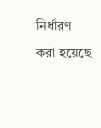নির্ধারণ করা হয়েছে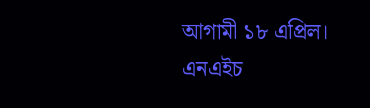আগামী ১৮ এপ্রিল।
এনএইচ